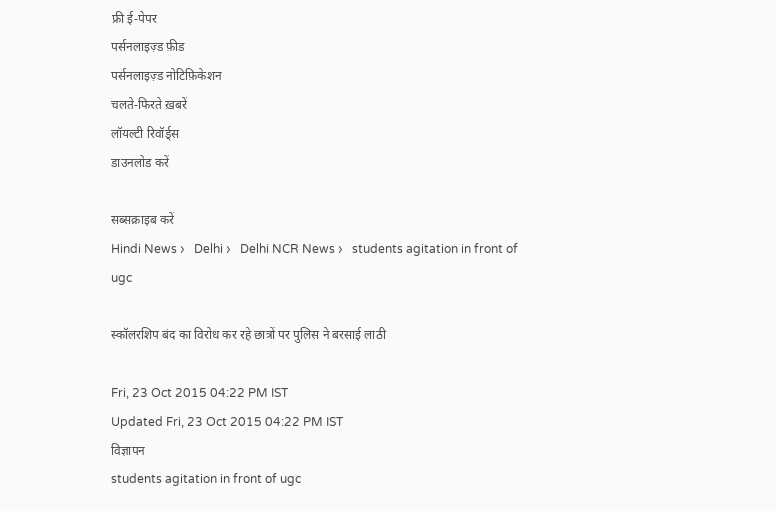फ्री ई-पेपर
पर्सनलाइज़्ड फ़ीड
पर्सनलाइज़्ड नोटिफ़िकेशन
चलते-फिरते ख़बरें
लॉयल्टी रिवॉर्ड्स
डाउनलोड करें

सब्सक्राइब करें
Hindi News ›   Delhi ›   Delhi NCR News ›   students agitation in front of ugc

स्कॉलरशिप बंद का विरोध कर रहे छात्रों पर पुलिस ने बरसाई लाठी

Fri, 23 Oct 2015 04:22 PM IST
Updated Fri, 23 Oct 2015 04:22 PM IST
विज्ञापन
students agitation in front of ugc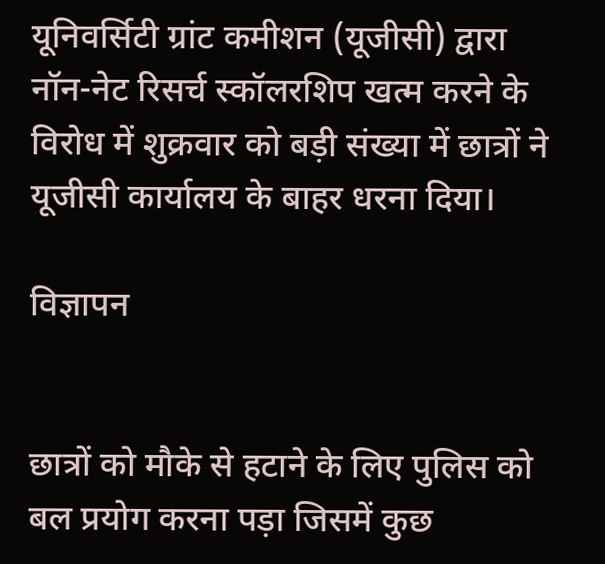यूनिवर्सिटी ग्रांट कमीशन (यूजीसी) द्वारा नॉन-नेट रिसर्च स्कॉलरशिप खत्म करने के विरोध में शुक्रवार को बड़ी संख्या में छात्रों ने यूजीसी कार्यालय के बाहर धरना दिया।

विज्ञापन


छात्रों को मौके से हटाने के लिए पुलिस को बल प्रयोग करना पड़ा जिसमें कुछ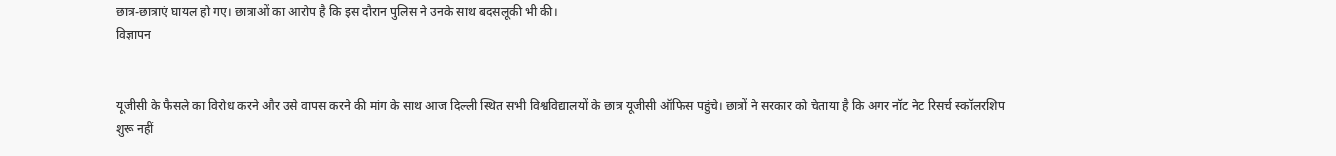छात्र-छात्राएं घायल हो गए। छात्राओं का आरोप है कि इस दौरान पुलिस ने उनके साथ बदसलूकी भी की।
विज्ञापन


यूजीसी के फैसले का विरोध करने और उसे वापस करने की मांग के साथ आज दिल्ली स्थित सभी विश्वविद्यालयों के छात्र यूजीसी ऑफिस पहुंचे। छात्रों ने सरकार को चेताया है कि अगर नॉट नेट रिसर्च स्कॉलरशिप शुरू नहीं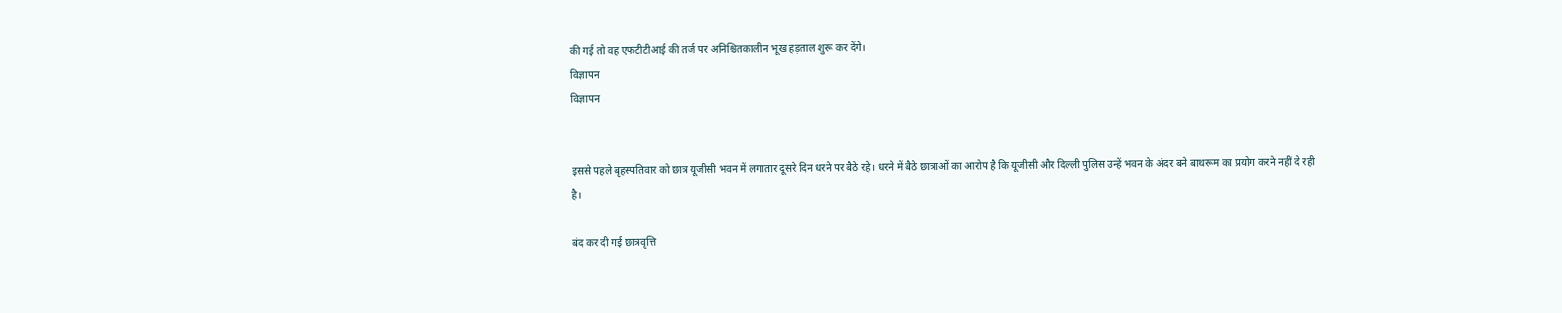की गई तो वह एफटीटीआई की तर्ज पर अनिश्चितकालीन भूख हड़ताल शुरू कर देंगे।
विज्ञापन
विज्ञापन


इससे पहले बृहस्पतिवार को छात्र यूजीसी भवन में लगातार दूसरे दिन धरने पर बैठे रहे। धरने में बैठे छात्राओं का आरोप है कि यूजीसी और दिल्ली पुलिस उन्हें भवन के अंदर बने बाथरूम का प्रयोग करने नहीं दे रही है।

बंद कर दी गई छात्रवृत्ति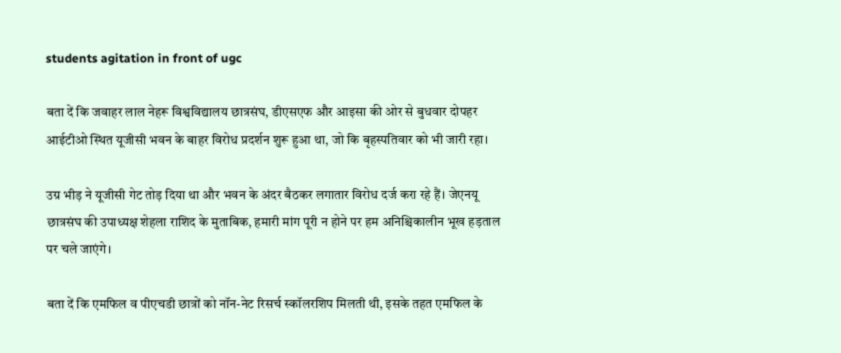students agitation in front of ugc

बता दें कि जवाहर लाल नेहरू विश्वविद्यालय छात्रसंघ, डीएसएफ और आइसा की ओर से बुधवार दोपहर आईटीओ स्थित यूजीसी भवन के बाहर विरोध प्रदर्शन शुरू हुआ था, जो कि बृहस्पतिवार को भी जारी रहा।

उग्र भीड़ ने यूजीसी गेट तोड़ दिया था और भवन के अंदर बैठकर लगातार विरोध दर्ज करा रहे हैं। जेएनयू छात्रसंघ की उपाध्यक्ष शेहला राशिद के मुताबिक, हमारी मांग पूरी न होने पर हम अनिश्चिकालीन भूख हड़ताल पर चले जाएंगे।

बता दें कि एमफिल व पीएचडी छात्रों को नॉन-नेट रिसर्च स्कॉलरशिप मिलती थी, इसके तहत एमफिल के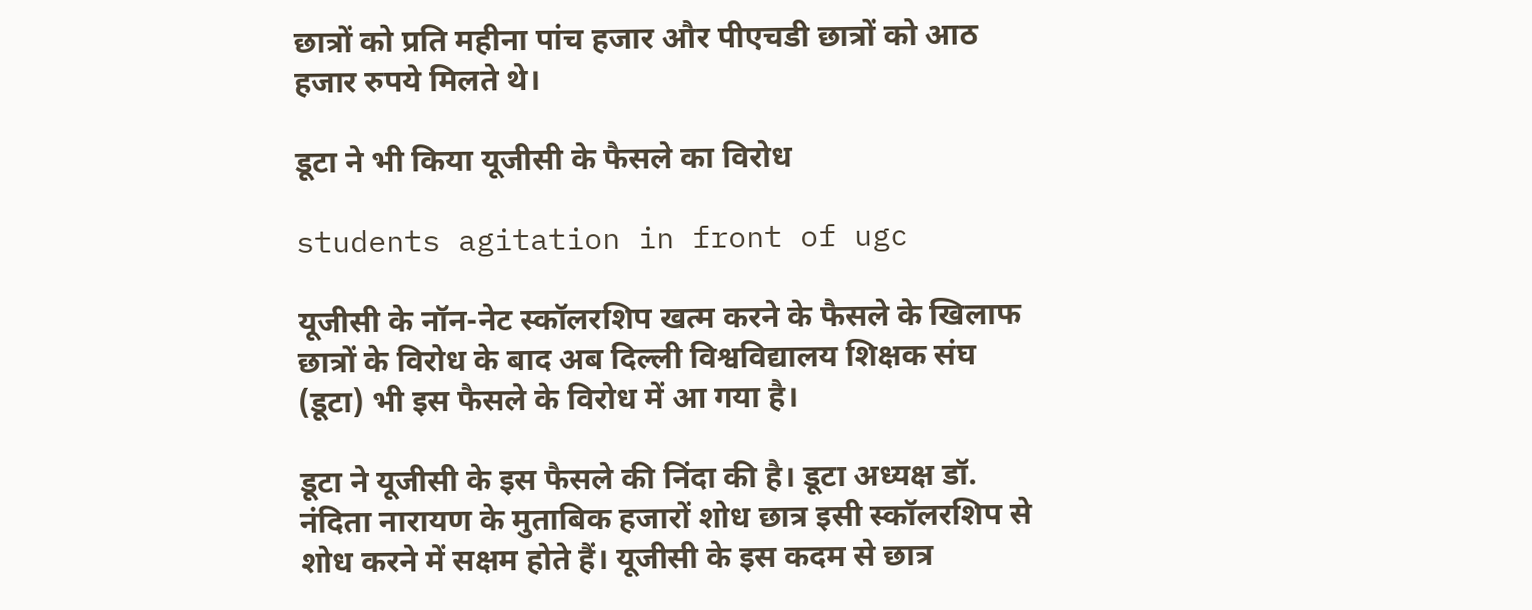छात्रों को प्रति महीना पांच हजार और पीएचडी छात्रों को आठ हजार रुपये मिलते थे।

डूटा ने भी किया यूजीसी के फैसले का विरोध

students agitation in front of ugc

यूजीसी के नॉन-नेट स्कॉलरशिप खत्म करने के फैसले के खिलाफ छात्रों के विरोध के बाद अब दिल्ली विश्वविद्यालय शिक्षक संघ (डूटा) भी इस फैसले के विरोध में आ गया है।

डूटा ने यूजीसी के इस फैसले की निंदा की है। डूटा अध्यक्ष डॉ. नंदिता नारायण के मुताबिक हजारों शोध छात्र इसी स्कॉलरशिप से शोध करने में सक्षम होते हैं। यूजीसी के इस कदम से छात्र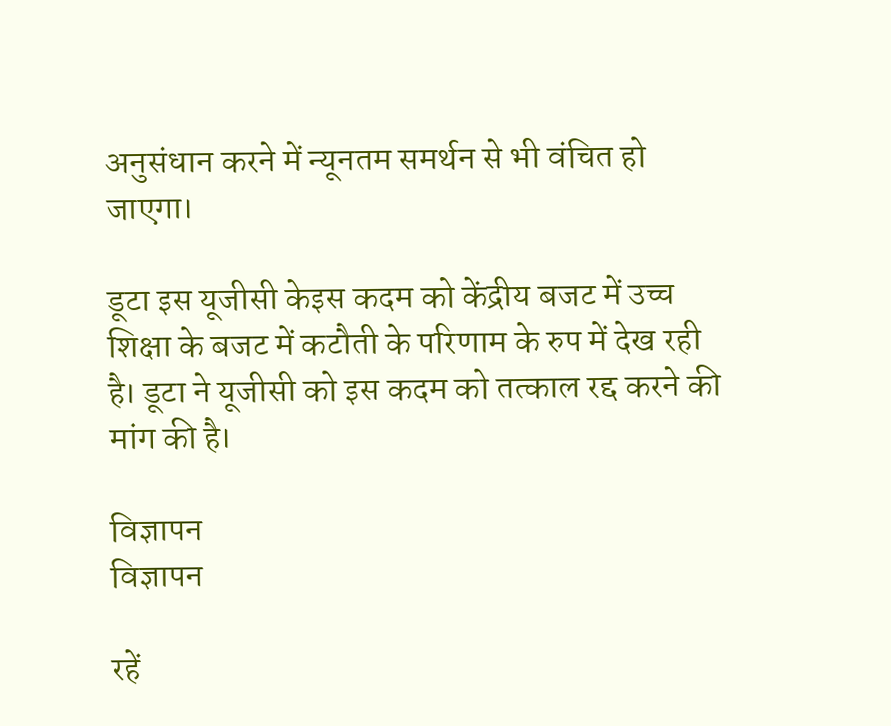अनुसंधान करने में न्यूनतम समर्थन से भी वंचित हो जाएगा।

डूटा इस यूजीसी केइस कदम को केंद्रीय बजट में उच्च शिक्षा के बजट में कटौती के परिणाम के रुप में देख रही है। डूटा ने यूजीसी को इस कदम को तत्काल रद्द करने की मांग की है।

विज्ञापन
विज्ञापन

रहें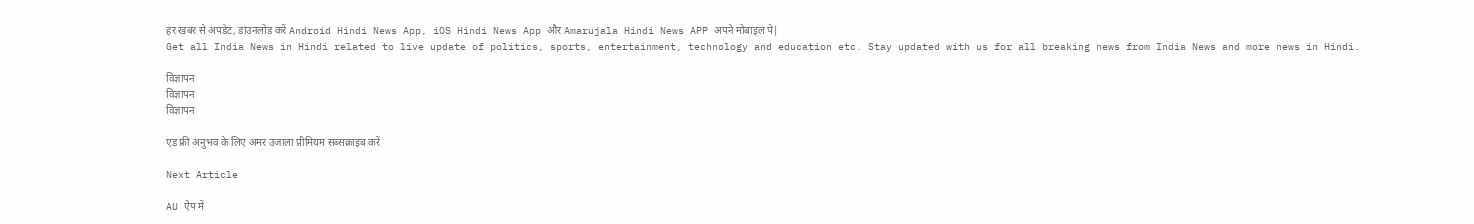हर खबर से अपडेट, डाउनलोड करें Android Hindi News App, iOS Hindi News App और Amarujala Hindi News APP अपने मोबाइल पे|
Get all India News in Hindi related to live update of politics, sports, entertainment, technology and education etc. Stay updated with us for all breaking news from India News and more news in Hindi.

विज्ञापन
विज्ञापन
विज्ञापन

एड फ्री अनुभव के लिए अमर उजाला प्रीमियम सब्सक्राइब करें

Next Article

AU ऐप में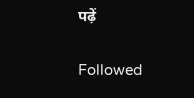पढ़ें

Followed